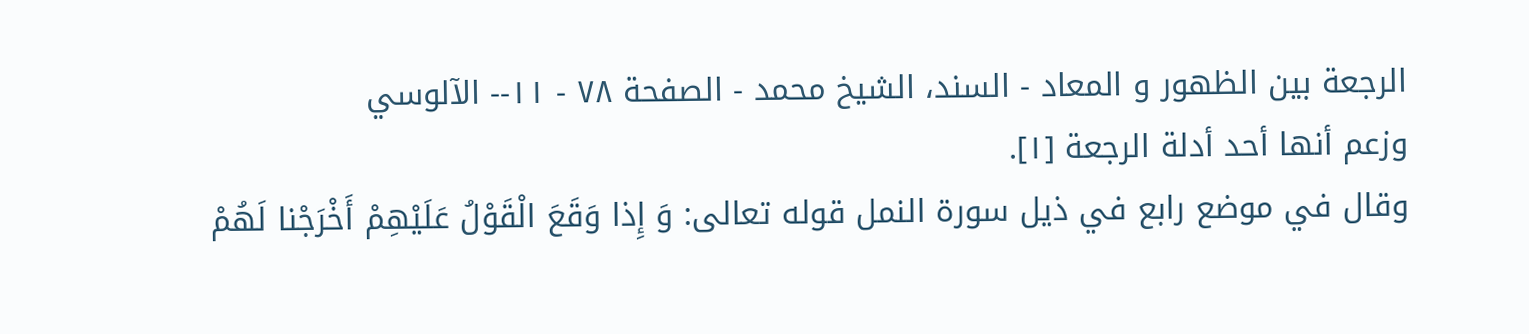الرجعة بين الظهور و المعاد - السند، الشيخ محمد - الصفحة ٧٨ - ١١-- الآلوسي
وزعم أنها أحد أدلة الرجعة [١].
وقال في موضع رابع في ذيل سورة النمل قوله تعالى: وَ إِذا وَقَعَ الْقَوْلُ عَلَيْهِمْ أَخْرَجْنا لَهُمْ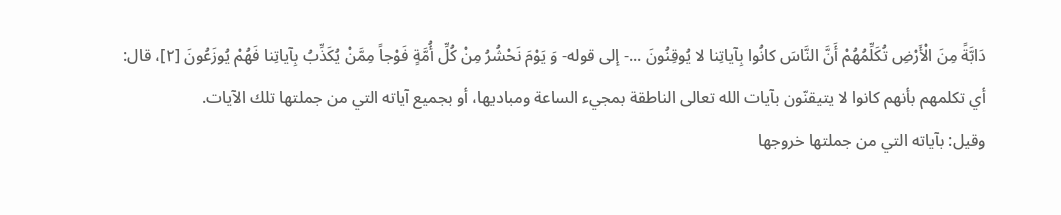دَابَّةً مِنَ الْأَرْضِ تُكَلِّمُهُمْ أَنَّ النَّاسَ كانُوا بِآياتِنا لا يُوقِنُونَ ...- إلى قوله- وَ يَوْمَ نَحْشُرُ مِنْ كُلِّ أُمَّةٍ فَوْجاً مِمَّنْ يُكَذِّبُ بِآياتِنا فَهُمْ يُوزَعُونَ [٢]، قال: أي تكلمهم بأنهم كانوا لا يتيقنّون بآيات الله تعالى الناطقة بمجيء الساعة ومباديها، أو بجميع آياته التي من جملتها تلك الآيات.
وقيل: بآياته التي من جملتها خروجها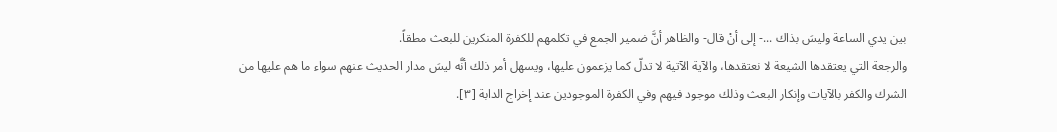بين يدي الساعة وليسَ بذاك ...- إلى أنْ قال- والظاهر أنَّ ضمير الجمع في تكلمهم للكفرة المنكرين للبعث مطقاً.
والرجعة التي يعتقدها الشيعة لا نعتقدها، والآية الآتية لا تدلّ كما يزعمون عليها، ويسهل أمر ذلك أنَّه ليسَ مدار الحديث عنهم سواء ما هم عليها من الشرك والكفر بالآيات وإنكار البعث وذلك موجود فيهم وفي الكفرة الموجودين عند إخراج الدابة [٣].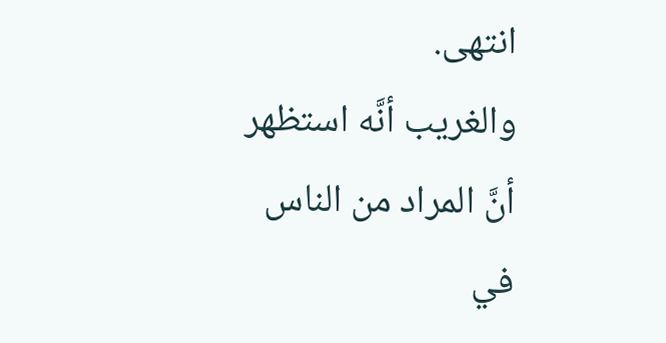انتهى.
والغريب أنَّه استظهر أنَّ المراد من الناس في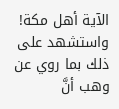الآية أهل مكة! واستشهد على ذلك بما روي عن وهب أنَّ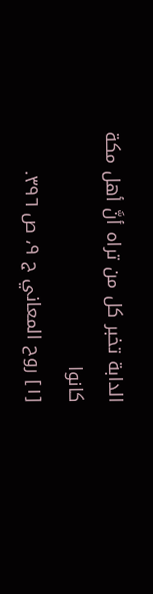الدابة تخبر كل من تراه أنَّ أهل مكة كانوا
[١] روح المعاني ج ٩، ص ٣٩٦.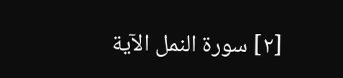[٢] سورة النمل الآية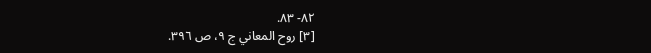٨٢- ٨٣.
[٣] روح المعاني ج ٩، ص ٣٩٦.